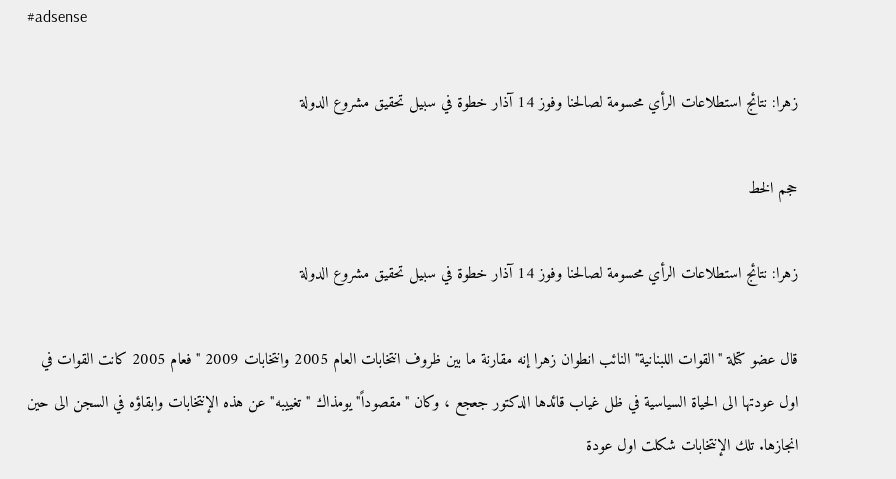#adsense

زهرا: نتائج استطلاعات الرأي محسومة لصالحنا وفوز 14 آذار خطوة في سبيل تحقيق مشروع الدولة

حجم الخط

زهرا: نتائج استطلاعات الرأي محسومة لصالحنا وفوز 14 آذار خطوة في سبيل تحقيق مشروع الدولة

قال عضو كتلة "القوات اللبنانية" النائب انطوان زهرا إنه مقارنة ما بين ظروف انتخابات العام 2005 وانتخابات 2009 "فعام 2005 كانت القوات في اول عودتها الى الحياة السياسية في ظل غياب قائدها الدكتور جعجع ، وكان "مقصوداً" يومذاك "تغييبه" عن هذه الإنتخابات وابقاؤه في السجن الى حين انجازها. تلك الإنتخابات شكلت اول عودة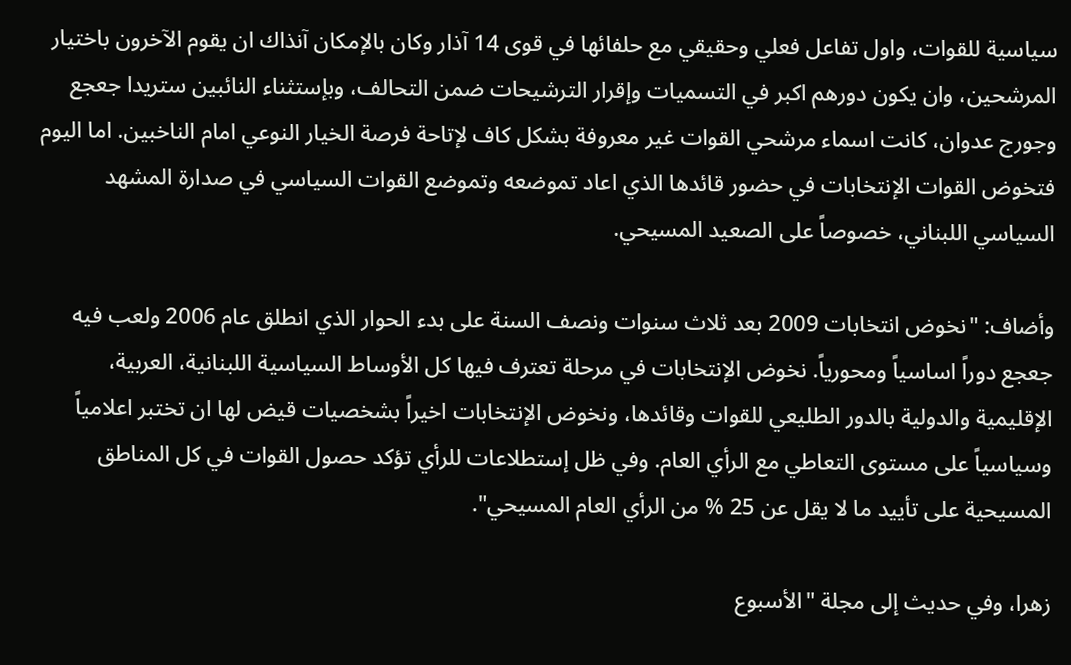سياسية للقوات، واول تفاعل فعلي وحقيقي مع حلفائها في قوى 14 آذار وكان بالإمكان آنذاك ان يقوم الآخرون باختيار المرشحين، وان يكون دورهم اكبر في التسميات وإقرار الترشيحات ضمن التحالف، وبإستثناء النائبين ستريدا جعجع وجورج عدوان، كانت اسماء مرشحي القوات غير معروفة بشكل كاف لإتاحة فرصة الخيار النوعي امام الناخبين. اما اليوم فتخوض القوات الإنتخابات في حضور قائدها الذي اعاد تموضعه وتموضع القوات السياسي في صدارة المشهد السياسي اللبناني، خصوصاً على الصعيد المسيحي.

وأضاف: "نخوض انتخابات 2009 بعد ثلاث سنوات ونصف السنة على بدء الحوار الذي انطلق عام 2006 ولعب فيه جعجع دوراً اساسياً ومحورياً. نخوض الإنتخابات في مرحلة تعترف فيها كل الأوساط السياسية اللبنانية، العربية، الإقليمية والدولية بالدور الطليعي للقوات وقائدها، ونخوض الإنتخابات اخيراً بشخصيات قيض لها ان تختبر اعلامياً وسياسياً على مستوى التعاطي مع الرأي العام. وفي ظل إستطلاعات للرأي تؤكد حصول القوات في كل المناطق المسيحية على تأييد ما لا يقل عن 25 % من الرأي العام المسيحي".

زهرا، وفي حديث إلى مجلة "الأسبوع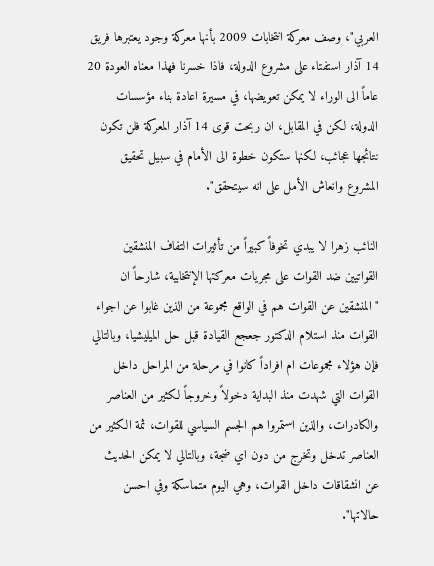العربي"، وصف معركة انتخابات 2009 بأنها معركة وجود يعتبرها فريق 14 آذار استفتاء على مشروع الدولة، فاذا خسرنا فهذا معناه العودة 20 عاماً الى الوراء لا يمكن تعويضها، في مسيرة اعادة بناء مؤسسات الدولة، لكن في المقابل، ان ربحت قوى 14 آذار المعركة فلن تكون نتائجها عجائب، لكنها ستكون خطوة الى الأمام في سبيل تحقيق المشروع وانعاش الأمل على انه سيتحقق".

النائب زهرا لا يبدي تخوفاً كبيراً من تأثيرات التفاف المنشقين القواتيين ضد القوات على مجريات معركتها الإنتخابية، شارحاً ان "المنشقين عن القوات هم في الواقع مجموعة من الذين غابوا عن اجواء القوات منذ استلام الدكتور جعجع القيادة قبل حل الميليشيا، وبالتالي فإن هؤلاء مجموعات ام افراداً كانوا في مرحلة من المراحل داخل القوات التي شهدت منذ البداية دخولاً وخروجاً لكثير من العناصر والكادرات، والذين استمروا هم الجسم السياسي للقوات، ثمة الكثير من العناصر تدخل وتخرج من دون اي ضجة، وبالتالي لا يمكن الحديث عن انشقاقات داخل القوات، وهي اليوم متماسكة وفي احسن حالاتها".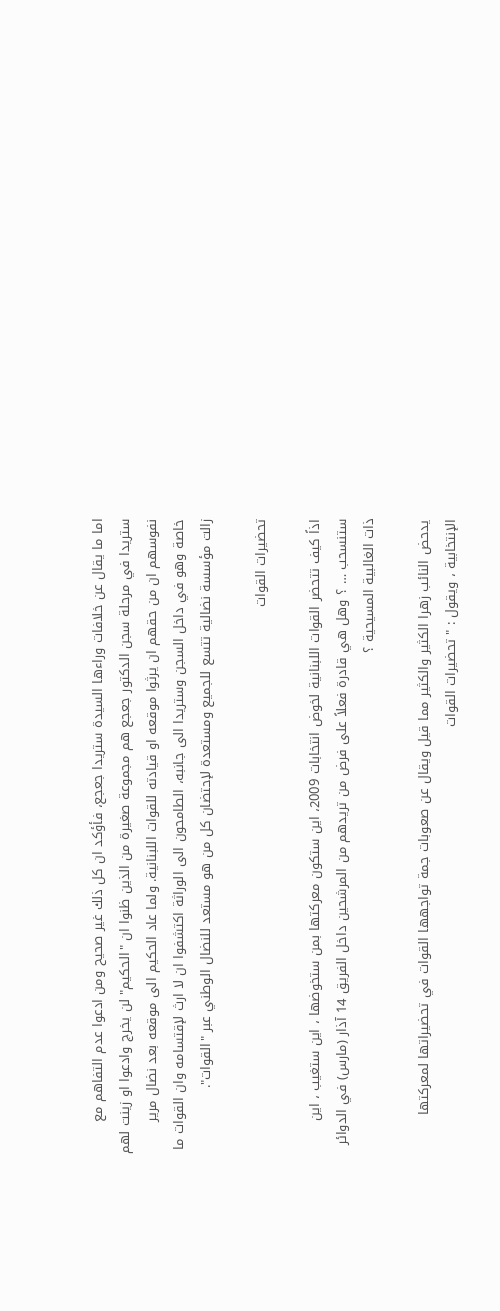اما ما يقال عن خلافات وراءها السيدة ستريدا جعجع، فأؤكد ان كل ذلك غير صحيح ومن ادعوا عدم التفاهم مع ستريدا في مرحلة سجن الدكتور جعجع هم مجموعة صغيرة من الذين ظنوا ان "الحكيم" لن يخرج وادعوا او زينت لهم نفوسهم ان من حقهم ان يرثوا موقعه او قيادته للقوات اللبنانية. ولما عاد الحكيم الى موقعه بعد نضال مرير خاصة وهو في داخل السجن وستريدا الى جانبه، الطامحون الى الوراثة اكتشفوا ان لا ارث لإقتسامه وان القوات ما زالت مؤسسة نضالية تتسع للجميع ومستعدة لإحتضان كل من هو مستعد للنضال الوطني عبر "القوات".

تحضيرات القوات

اذاً كيف تتحضر القوات اللبنانية لخوض انتخابات 2009، اين ستكون معركتها بمن ستخوضها ، اين ستغيب ، اين ستنسحب … ؟ وهل هي قادرة فعلاً على فرض من تريدهم من المرشحين داخل الفريق 14 آذار (مارس) في الدوائر ذات الغالبية المسيحية ؟

يدحض النائب زهرا الكثير والكثير مما قيل ويقال عن صعوبات جمة تواجهها القوات في تحضيراتها لمعركتها الإنتخابية ، ويقول : " تحضيرات القوات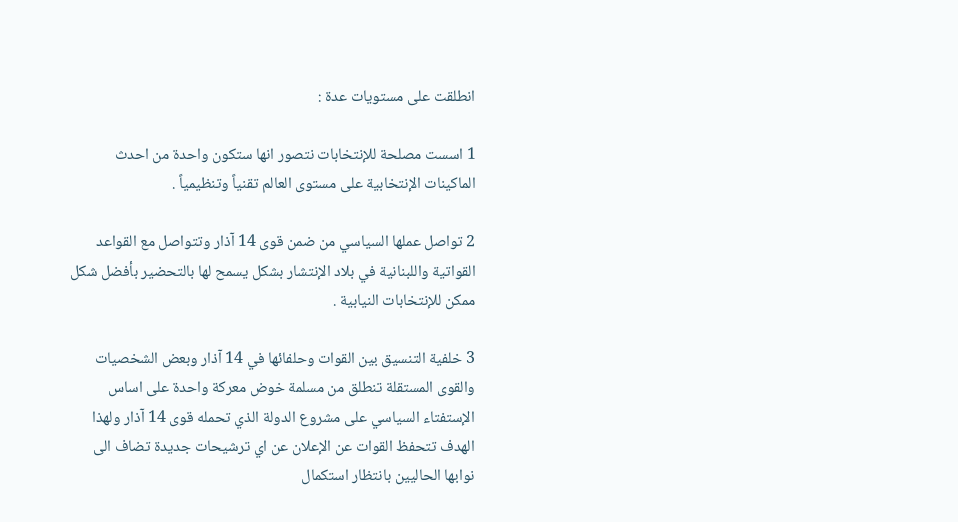انطلقت على مستويات عدة :

1 اسست مصلحة للإنتخابات نتصور انها ستكون واحدة من احدث الماكينات الإنتخابية على مستوى العالم تقنياً وتنظيمياً .

2 تواصل عملها السياسي من ضمن قوى 14 آذار وتتواصل مع القواعد القواتية واللبنانية في بلاد الإنتشار بشكل يسمح لها بالتحضير بأفضل شكل ممكن للإنتخابات النيابية .

3 خلفية التنسيق بين القوات وحلفائها في 14 آذار وبعض الشخصيات والقوى المستقلة تنطلق من مسلمة خوض معركة واحدة على اساس الإستفتاء السياسي على مشروع الدولة الذي تحمله قوى 14 آذار ولهذا الهدف تتحفظ القوات عن الإعلان عن اي ترشيحات جديدة تضاف الى نوابها الحاليين بانتظار استكمال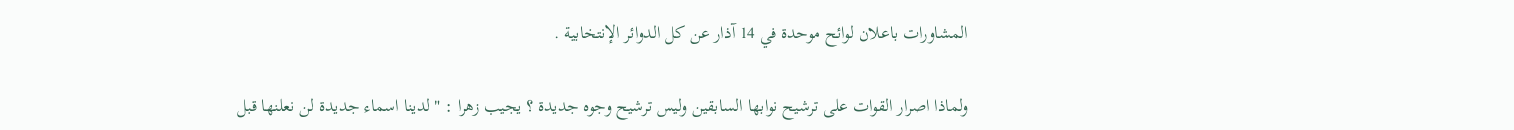المشاورات باعلان لوائح موحدة في 14 آذار عن كل الدوائر الإنتخابية .

ولماذا اصرار القوات على ترشيح نوابها السابقين وليس ترشيح وجوه جديدة ؟ يجيب زهرا : " لدينا اسماء جديدة لن نعلنها قبل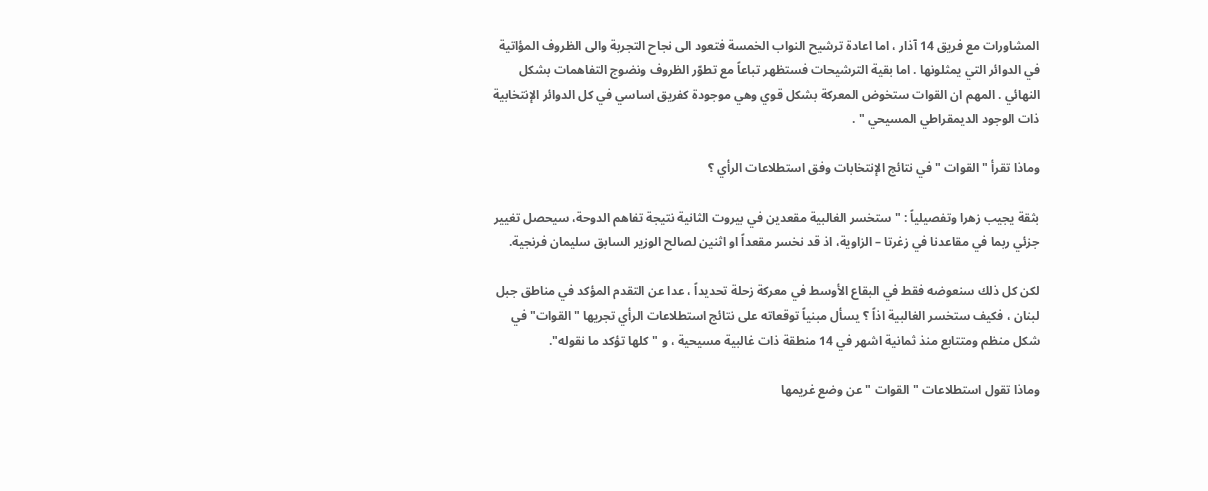المشاورات مع فريق 14 آذار ، اما اعادة ترشيح النواب الخمسة فتعود الى نجاح التجربة والى الظروف المؤاتية في الدوائر التي يمثلونها . اما بقية الترشيحات فستظهر تباعاً مع تطوّر الظروف ونضوج التفاهمات بشكل النهائي . المهم ان القوات ستخوض المعركة بشكل قوي وهي موجودة كفريق اساسي في كل الدوائر الإنتخابية ذات الوجود الديمقراطي المسيحي " .

وماذا تقرأ " القوات " في نتائج الإنتخابات وفق استطلاعات الرأي ؟

بثقة يجيب زهرا وتفصيلياً : " ستخسر الغالبية مقعدين في بيروت الثانية نتيجة تفاهم الدوحة، سيحصل تغيير جزئي ربما في مقاعدنا في زغرتا – الزاوية، اذ قد نخسر مقعداً او اثنين لصالح الوزير السابق سليمان فرنجية.

لكن كل ذلك سنعوضه فقط في البقاع الأوسط في معركة زحلة تحديداً ، عدا عن التقدم المؤكد في مناطق جبل لبنان ، فكيف ستخسر الغالبية اذاً ؟ يسأل مبنياً توقعاته على نتائج استطلاعات الرأي تجريها " القوات" في شكل منظم ومتتابع منذ ثمانية اشهر في 14 منطقة ذات غالبية مسيحية ، و "كلها تؤكد ما نقوله".

وماذا تقول استطلاعات " القوات " عن وضع غريمها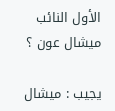الأول النائب ميشال عون ؟

يجيب : ميشال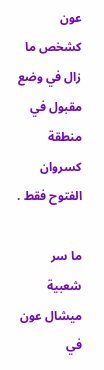عون كشخص ما زال في وضع مقبول في منطقة كسروان الفتوح فقط .

ما سر شعبية ميشال عون في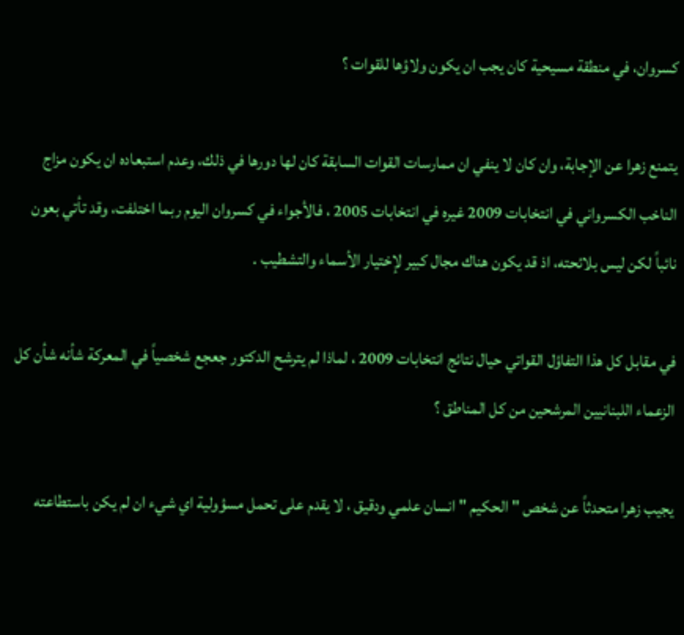كسروان، في منطقة مسيحية كان يجب ان يكون ولاؤها للقوات ؟

يتمنع زهرا عن الإجابة، وان كان لا ينفي ان ممارسات القوات السابقة كان لها دورها في ذلك، وعدم استبعاده ان يكون مزاج الناخب الكسرواني في انتخابات 2009 غيره في انتخابات 2005 ، فالأجواء في كسروان اليوم ربما اختلفت، وقد تأتي بعون نائباً لكن ليس بلائحته، اذ قد يكون هناك مجال كبير لإختيار الأسماء والتشطيب .

في مقابل كل هذا التفاؤل القواتي حيال نتائج انتخابات 2009 ، لماذا لم يترشح الدكتور جعجع شخصياً في المعركة شأنه شأن كل الزعماء اللبنانيين المرشحين من كل المناطق ؟

يجيب زهرا متحدثاً عن شخص " الحكيم " انسان علمي ودقيق ، لا يقدم على تحمل مسؤولية اي شيء ان لم يكن باستطاعته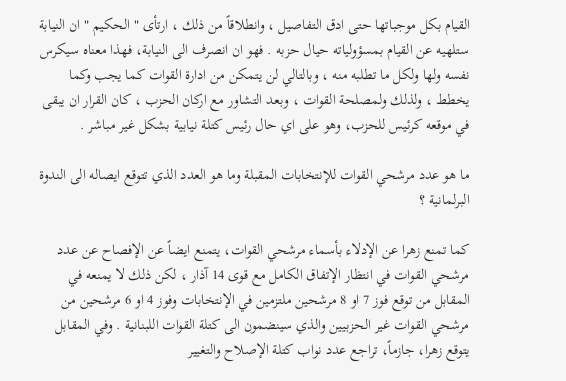القيام بكل موجباتها حتى ادق التفاصيل ، وانطلاقاً من ذلك ، ارتأى " الحكيم " ان النيابة ستلهيه عن القيام بمسؤولياته حيال حزبه . فهو ان انصرف الى النيابة، فهذا معناه سيكرس نفسه ولها ولكل ما تطلبه منه ، وبالتالي لن يتمكن من ادارة القوات كما يجب وكما يخطط ، ولذلك ولمصلحة القوات ، وبعد التشاور مع اركان الحزب ، كان القرار ان يبقى في موقعه كرئيس للحزب، وهو على اي حال رئيس كتلة نيابية بشكل غير مباشر .

ما هو عدد مرشحي القوات للإنتخابات المقبلة وما هو العدد الذي تتوقع ايصاله الى الندوة البرلمانية ؟

كما تمنع زهرا عن الإدلاء بأسماء مرشحي القوات، يتمنع ايضاً عن الإفصاح عن عدد مرشحي القوات في انتظار الإتفاق الكامل مع قوى 14 آذار ، لكن ذلك لا يمنعه في المقابل من توقع فوز 7 او 8 مرشحين ملتزمين في الإنتخابات وفوز 4 او 6 مرشحين من مرشحي القوات غير الحزبيين والذي سينضمون الى كتلة القوات اللبنانية . وفي المقابل يتوقع زهرا، جازماً، تراجع عدد نواب كتلة الإصلاح والتغيير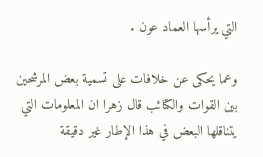التي يرأسها العماد عون .

وعما يحكى عن خلافات على تسمية بعض المرشحين بين القوات والكتائب قال زهرا ان المعلومات التي يتناقلها البعض في هذا الإطار غير دقيقة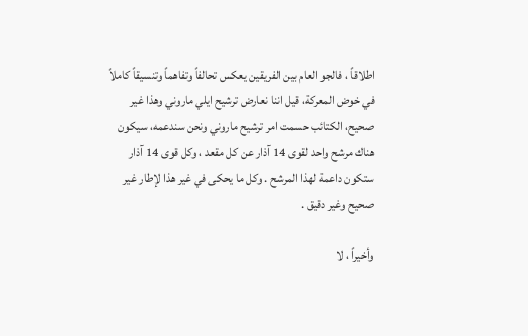اطلاقاً ، فالجو العام بين الفريقين يعكس تحالفاً وتفاهماً وتنسيقاً كاملاً في خوض المعركة، قيل اننا نعارض ترشيح ايلي ماروني وهذا غير صحيح، الكتائب حسمت امر ترشيح ماروني ونحن سندعمه، سيكون هناك مرشح واحد لقوى 14 آذار عن كل مقعد ، وكل قوى 14 آذار ستكون داعمة لهذا المرشح . وكل ما يحكى في غير هذا لإطار غير صحيح وغير دقيق .

وأخيراً ، لا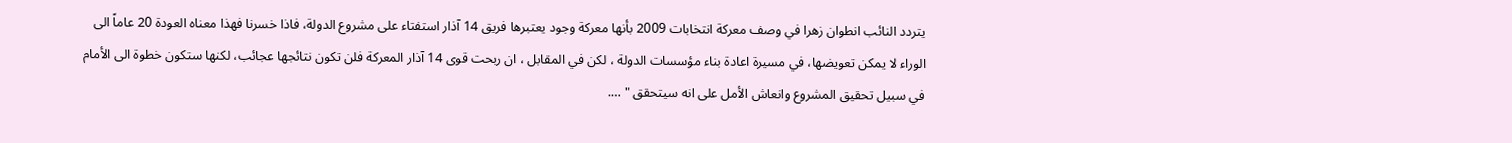يتردد النائب انطوان زهرا في وصف معركة انتخابات 2009 بأنها معركة وجود يعتبرها فريق 14 آذار استفتاء على مشروع الدولة، فاذا خسرنا فهذا معناه العودة 20 عاماً الى الوراء لا يمكن تعويضها، في مسيرة اعادة بناء مؤسسات الدولة ، لكن في المقابل ، ان ربحت قوى 14 آذار المعركة فلن تكون نتائجها عجائب، لكنها ستكون خطوة الى الأمام في سبيل تحقيق المشروع وانعاش الأمل على انه سيتحقق " ….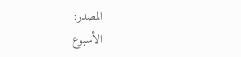المصدر:
الأسبوع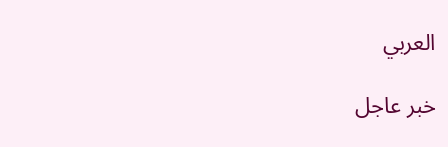العربي

خبر عاجل